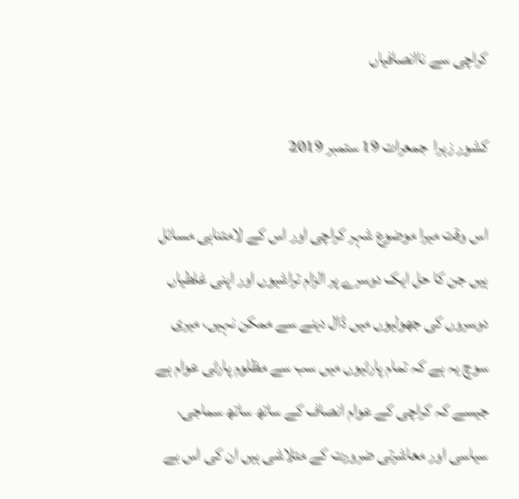کراچی سے ناانصافیاں

کشور زہرا  جمعرات 19 ستمبر 2019

اس وقت میرا موضوع شہر کراچی اور اس کے لامتناہی مسائل ہیں جن کا حل ایک دوسرے پر الزام تراشیوں اور اپنی غلطیاں دوسروں کی جھولیوں میں ڈال دینے سے ممکن نہیں، میری سوچ یہ ہے کہ تمام پارٹیوں میں سب سے مظلوم پارٹی عوام ہے جیسے کہ کراچی کے عوام انصاف کے ساتھ ساتھ سماجی، سیاسی اور معاشرتی ضرورت کے متلاشی ہیں ان کی اس بے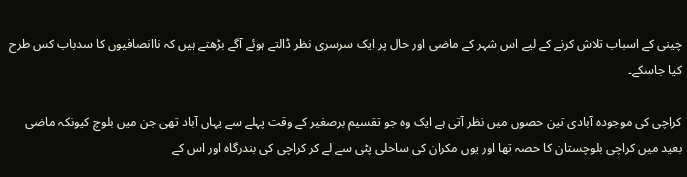چینی کے اسباب تلاش کرنے کے لیے اس شہر کے ماضی اور حال پر ایک سرسری نظر ڈالتے ہوئے آگے بڑھتے ہیں کہ ناانصافیوں کا سدباب کس طرح کیا جاسکے۔

کراچی کی موجودہ آبادی تین حصوں میں نظر آتی ہے ایک وہ جو تقسیم برصغیر کے وقت پہلے سے یہاں آباد تھی جن میں بلوچ کیونکہ ماضی بعید میں کراچی بلوچستان کا حصہ تھا اور یوں مکران کی ساحلی پٹی سے لے کر کراچی کی بندرگاہ اور اس کے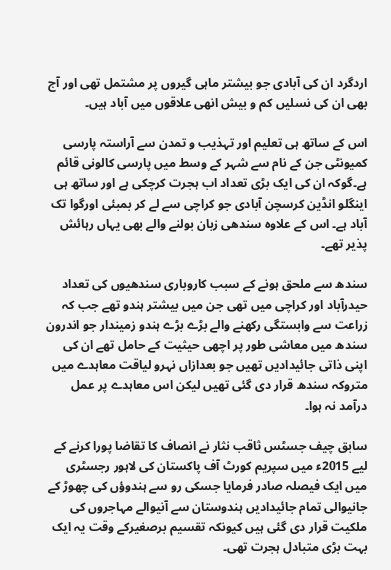اردگرد ان کی آبادی جو بیشتر ماہی گیروں پر مشتمل تھی اور آج بھی ان کی نسلیں کم و بیش انھی علاقوں میں آباد ہیں۔

اس کے ساتھ ہی تعلیم اور تہذیب و تمدن سے آراستہ پارسی کمیونٹی جن کے نام سے شہر کے وسط میں پارسی کالونی قائم ہے۔گوکہ ان کی ایک بڑی تعداد اب ہجرت کرچکی ہے اور ساتھ ہی اینگلو انڈین کرسچن آبادی جو کراچی سے لے کر بمبئی اورگوا تک آباد ہے۔ اس کے علاوہ سندھی زبان بولنے والے بھی یہاں رہائش پذیر تھے۔

سندھ سے ملحق ہونے کے سبب کاروباری سندھیوں کی تعداد حیدرآباد اور کراچی میں تھی جن میں بیشتر ہندو تھے جب کہ زراعت سے وابستگی رکھنے والے بڑے بڑے ہندو زمیندار جو اندرون سندھ میں معاشی طور پر اچھی حیثیت کے حامل تھے ان کی اپنی ذاتی جائیدادیں تھیں جو بعدازاں نہرو لیاقت معاہدے میں متروکہ سندھ قرار دی گئی تھیں لیکن اس معاہدے پر عمل درآمد نہ ہوا۔

سابق چیف جسٹس ثاقب نثار نے انصاف کا تقاضا پورا کرنے کے لیے 2015ء میں سپریم کورٹ آف پاکستان کی لاہور رجسٹری میں ایک فیصلہ صادر فرمایا جسکی رو سے ہندوؤں کی چھوڑ کے جانیوالی تمام جائیدادیں ہندوستان سے آنیوالے مہاجروں کی ملکیت قرار دی گئی ہیں کیونکہ تقسیم برصغیرکے وقت یہ ایک بہت بڑی متبادل ہجرت تھی۔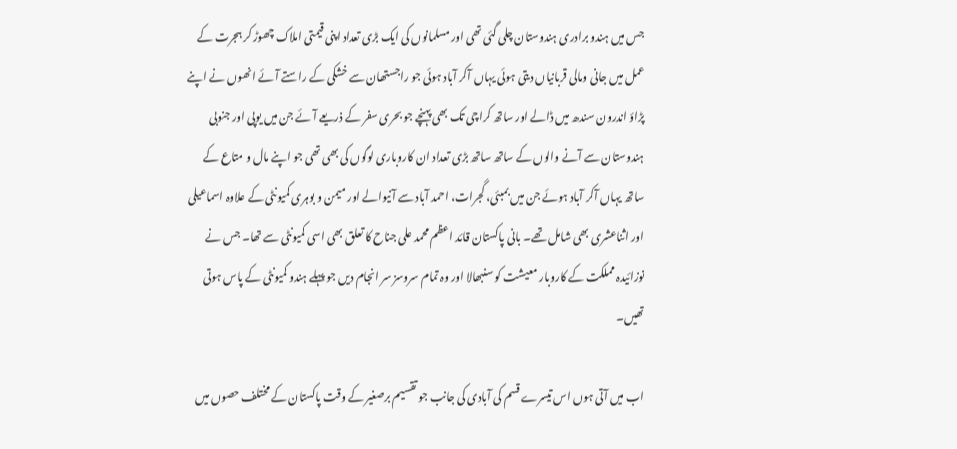جس میں ہندو برادری ہندوستان چلی گئی تھی اور مسلمانوں کی ایک بڑی تعداد اپنی قیمتی املاک چھوڑ کر ہجرت کے عمل میں جانی ومالی قربانیاں دیتی ہوئی یہاں آکر آباد ہوئی جو راجستھان سے خشکی کے راستے آئے انھوں نے اپنے پڑاؤ اندرون سندھ میں ڈالے اور ساتھ کراچی تک بھی پہنچے جو بحری سفر کے ذریعے آئے جن میں یوپی اور جنوبی ہندوستان سے آنے والوں کے ساتھ ساتھ بڑی تعداد ان کاروباری لوگوں کی بھی تھی جو اپنے مال و متاع کے ساتھ یہاں آکر آباد ہوئے جن میں بمبئی، گجرات، احمد آباد سے آنیوالے اور میمن و بوہری کمیونٹی کے علاوہ اسماعیلی اور اثناعشری بھی شامل تھے۔ بانی پاکستان قائد اعظم محمد علی جناح کا تعلق بھی اسی کمیونٹی سے تھا۔ جس نے نوزائیدہ مملکت کے کاروبار معیشت کو سنبھالا اور وہ تمام سروسز سر انجام دیں جو پہلے ہندو کمیونٹی کے پاس ہوتی تھیں۔

اب میں آتی ہوں اس تیسرے قسم کی آبادی کی جانب جو تقسیم برصغیر کے وقت پاکستان کے مختلف حصوں میں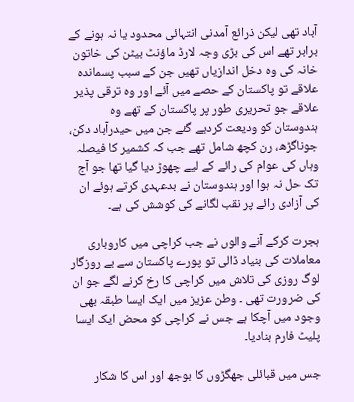آباد تھی لیکن ذرائع آمدنی انتہائی محدود یا نہ ہونے کے برابر تھے اس کی بڑی وجہ لارڈ ماؤنٹ بیٹن کی خاتون خانہ کی وہ دخل اندازیاں تھیں جن کے سبب پسماندہ علاقے تو پاکستان کے حصے میں آئے اور وہ ترقی پذیر علاقے جو تحریری طور پر پاکستان کے تھے وہ ہندوستان کو ودیعت کردیے گئے جن میں حیدرآباد دکن، جوناگڑھ، رن کچھ شامل تھے جب کہ کشمیر کا فیصلہ وہاں کی عوام کی رائے کے لیے چھوڑ دیا گیا تھا جو آج تک حل نہ ہوا اور ہندوستان نے بدعہدی کرتے ہوئے ان کی آزادی رائے پر نقب لگانے کی کوشش کی ہے۔

ہجرت کرکے آنے والوں نے جب کراچی میں کاروباری معاملات کی بنیاد ڈالی تو پورے پاکستان سے بے روزگار لوگ روزی کی تلاش میں کراچی کا رخ کرنے لگے جو ان کی ضرورت تھی ۔ وطن عزیز میں ایک ایسا طبقہ بھی وجود میں آچکا ہے جس نے کراچی کو محض ایک ایسا پلیٹ فارم بنادیا۔

جس میں قبائلی جھگڑوں کا بوجھ اور اس کا شکار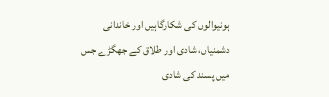ہونیوالوں کی شکارگاہیں اور خاندانی دشمنیاں، شادی اور طلاق کے جھگڑے جس میں پسند کی شادی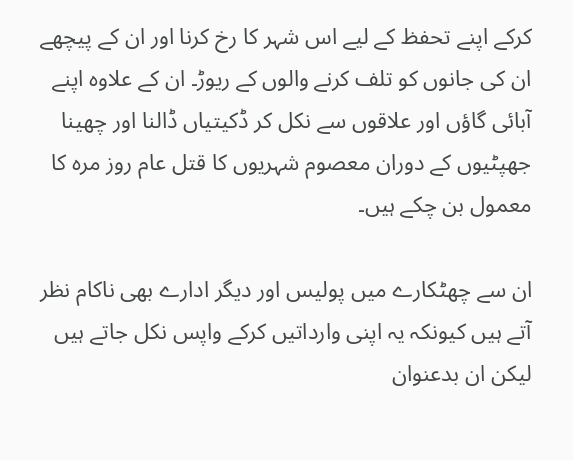کرکے اپنے تحفظ کے لیے اس شہر کا رخ کرنا اور ان کے پیچھے ان کی جانوں کو تلف کرنے والوں کے ریوڑ۔ ان کے علاوہ اپنے آبائی گاؤں اور علاقوں سے نکل کر ڈکیتیاں ڈالنا اور چھینا جھپٹیوں کے دوران معصوم شہریوں کا قتل عام روز مرہ کا معمول بن چکے ہیں۔

ان سے چھٹکارے میں پولیس اور دیگر ادارے بھی ناکام نظر آتے ہیں کیونکہ یہ اپنی وارداتیں کرکے واپس نکل جاتے ہیں لیکن ان بدعنوان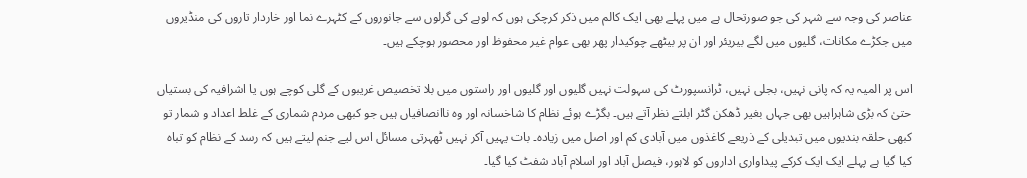عناصر کی وجہ سے شہر کی جو صورتحال ہے میں پہلے بھی ایک کالم میں ذکر کرچکی ہوں کہ لوہے کی گرلوں سے جانوروں کے کٹہرے نما اور خاردار تاروں کی منڈیروں میں جکڑے مکانات، گلیوں میں لگے بیریئر اور ان پر بیٹھے چوکیدار پھر بھی عوام غیر محفوظ اور محصور ہوچکے ہیں۔

اس پر المیہ یہ کہ پانی نہیں، بجلی نہیں، ٹرانسپورٹ کی سہولت نہیں گلیوں اور گلیوں اور راستوں میں بلا تخصیص غریبوں کے گلی کوچے ہوں یا اشرافیہ کی بستیاں حتیٰ کہ بڑی شاہراہیں بھی جہاں بغیر ڈھکن گٹر ابلتے نظر آتے ہیں۔ بگڑے ہوئے نظام کا شاخسانہ اور وہ ناانصافیاں ہیں جو کبھی مردم شماری کے غلط اعداد و شمار تو کبھی حلقہ بندیوں میں تبدیلی کے ذریعے کاغذوں میں آبادی کم اور اصل میں زیادہ۔ بات یہیں آکر نہیں ٹھہرتی مسائل اس لیے جنم لیتے ہیں کہ رسد کے نظام کو تباہ کیا گیا ہے پہلے ایک ایک کرکے پیداواری اداروں کو لاہور، فیصل آباد اور اسلام آباد شفٹ کیا گیا۔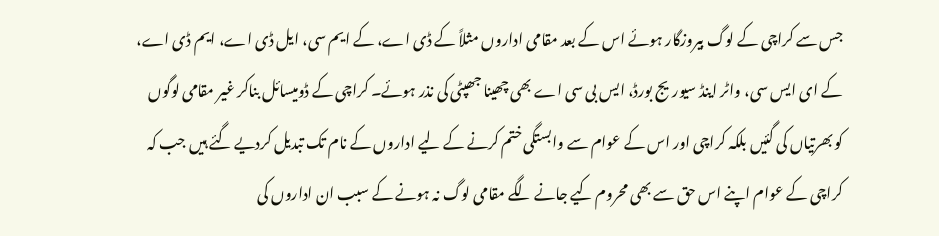جس سے کراچی کے لوگ بیروزگار ہوئے اس کے بعد مقامی اداروں مثلاً کے ڈی اے، کے ایم سی، ایل ڈی اے، ایم ڈی اے، کے ای ایس سی، واٹر اینڈ سیوریج بورڈ، ایس بی سی اے بھی چھینا جھپٹی کی نذر ہوئے۔ کراچی کے ڈومیسائل بناکر غیر مقامی لوگوں کو بھرتیاں کی گئیں بلکہ کراچی اور اس کے عوام سے وابستگی ختم کرنے کے لیے اداروں کے نام تک تبدیل کردیے گئے ہیں جب کہ کراچی کے عوام اپنے اس حق سے بھی محروم کیے جانے لگے مقامی لوگ نہ ہونے کے سبب ان اداروں کی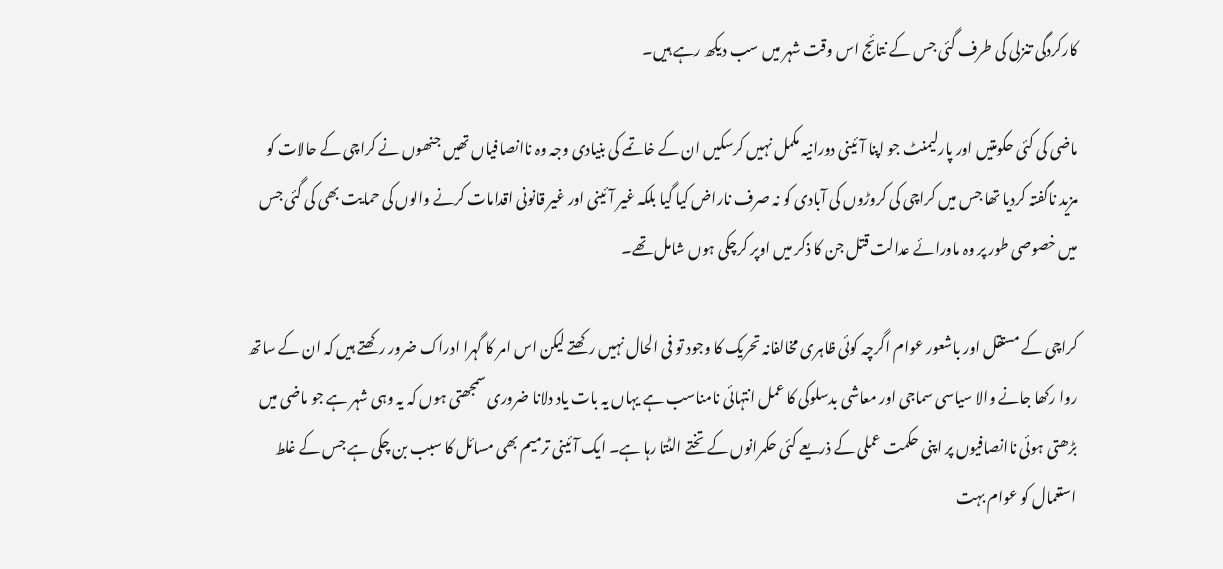کارکردگی تنزلی کی طرف گئی جس کے نتائج اس وقت شہر میں سب دیکھ رہے ہیں۔

ماضی کی کئی حکومتیں اور پارلیمنٹ جو اپنا آئینی دورانیہ مکمل نہیں کرسکیں ان کے خاتمے کی بنیادی وجہ وہ ناانصافیاں تھیں جنھوں نے کراچی کے حالات کو مزید ناگفتہ کردیا تھا جس میں کراچی کی کروڑوں کی آبادی کو نہ صرف ناراض کیا گیا بلکہ غیر آئینی اور غیر قانونی اقدامات کرنے والوں کی حمایت بھی کی گئی جس میں خصوصی طور پر وہ ماورائے عدالت قتل جن کا ذکر میں اوپر کرچکی ہوں شامل تھے۔

کراچی کے مستقل اور باشعور عوام اگرچہ کوئی ظاہری مخالفانہ تحریک کا وجود تو فی الحال نہیں رکھتے لیکن اس امر کا گہرا ادراک ضرور رکھتے ہیں کہ ان کے ساتھ روا رکھا جانے والا سیاسی سماجی اور معاشی بدسلوکی کا عمل انتہائی نامناسب ہے یہاں یہ بات یاد دلانا ضروری سمجھتی ہوں کہ یہ وہی شہر ہے جو ماضی میں بڑھتی ہوئی ناانصافیوں پر اپنی حکمت عملی کے ذریعے کئی حکمرانوں کے تختے الٹتا رہا ہے۔ ایک آئینی ترمیم بھی مسائل کا سبب بن چکی ہے جس کے غلط استعمال کو عوام بہت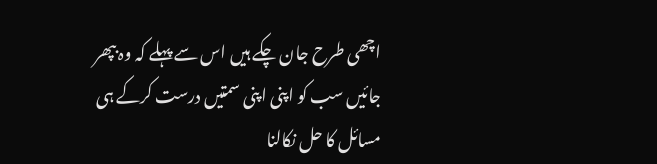اچھی طرح جان چکے ہیں اس سے پہلے کہ وہ بپھر جائیں سب کو اپنی اپنی سمتیں درست کرکے ہی مسائل کا حل نکالنا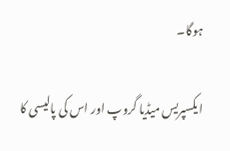ہوگا۔

ایکسپریس میڈیا گروپ اور اس کی پالیسی کا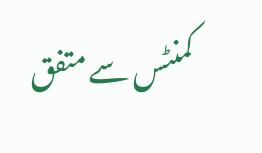کمنٹس سے متفق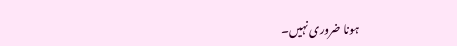ہونا ضروری نہیں۔